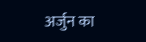अर्जुन का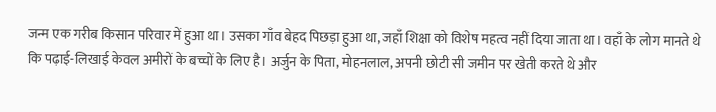जन्म एक गरीब किसान परिवार में हुआ था। उसका गाँव बेहद पिछड़ा हुआ था, जहाँ शिक्षा को विशेष महत्व नहीं दिया जाता था। वहाँ के लोग मानते थे कि पढ़ाई-लिखाई केवल अमीरों के बच्चों के लिए है। अर्जुन के पिता, मोहनलाल, अपनी छोटी सी जमीन पर खेती करते थे और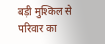बड़ी मुश्किल से परिवार का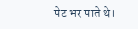पेट भर पाते थे।